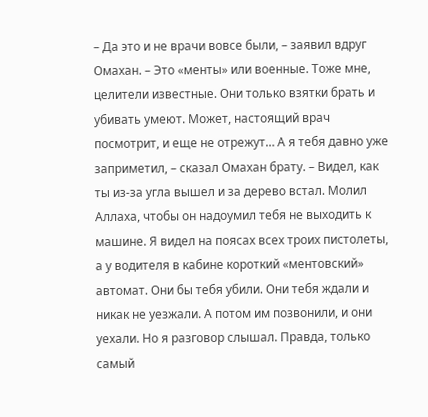– Да это и не врачи вовсе были, – заявил вдруг Омахан. – Это «менты» или военные. Тоже мне, целители известные. Они только взятки брать и убивать умеют. Может, настоящий врач посмотрит, и еще не отрежут… А я тебя давно уже заприметил, – сказал Омахан брату. – Видел, как ты из-за угла вышел и за дерево встал. Молил Аллаха, чтобы он надоумил тебя не выходить к машине. Я видел на поясах всех троих пистолеты, а у водителя в кабине короткий «ментовский» автомат. Они бы тебя убили. Они тебя ждали и никак не уезжали. А потом им позвонили, и они уехали. Но я разговор слышал. Правда, только самый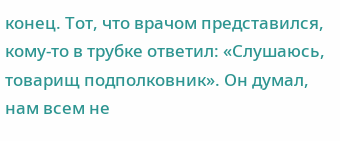конец. Тот, что врачом представился, кому-то в трубке ответил: «Слушаюсь, товарищ подполковник». Он думал, нам всем не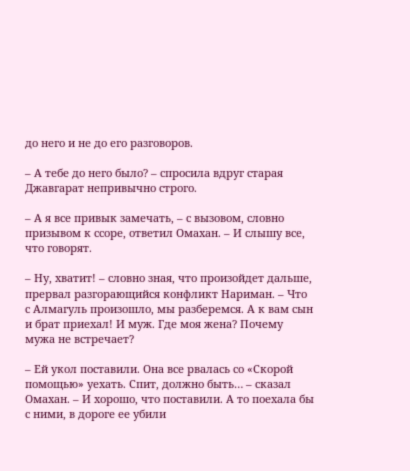до него и не до его разговоров.

– А тебе до него было? – спросила вдруг старая Джавгарат непривычно строго.

– А я все привык замечать, – с вызовом, словно призывом к ссоре, ответил Омахан. – И слышу все, что говорят.

– Ну, хватит! – словно зная, что произойдет дальше, прервал разгорающийся конфликт Нариман. – Что с Алмагуль произошло, мы разберемся. А к вам сын и брат приехал! И муж. Где моя жена? Почему мужа не встречает?

– Ей укол поставили. Она все рвалась со «Скорой помощью» уехать. Спит, должно быть… – сказал Омахан. – И хорошо, что поставили. А то поехала бы с ними, в дороге ее убили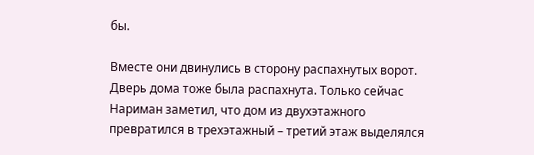бы.

Вместе они двинулись в сторону распахнутых ворот. Дверь дома тоже была распахнута. Только сейчас Нариман заметил, что дом из двухэтажного превратился в трехэтажный – третий этаж выделялся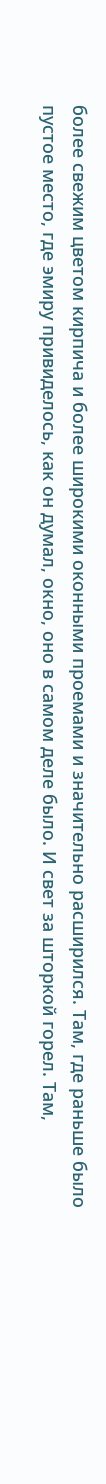более свежим цветом кирпича и более широкими оконными проемами и значительно расширился. Там, где раньше было пустое место, где эмиру привиделось, как он думал, окно, оно в самом деле было. И свет за шторкой горел. Там,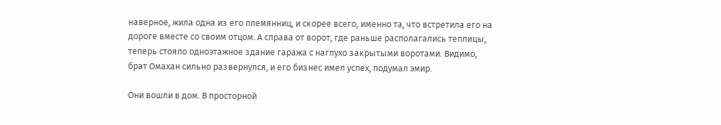наверное, жила одна из его племянниц, и скорее всего, именно та, что встретила его на дороге вместе со своим отцом. А справа от ворот, где раньше располагались теплицы, теперь стояло одноэтажное здание гаража с наглухо закрытыми воротами. Видимо, брат Омахан сильно развернулся, и его бизнес имел успех, подумал эмир.

Они вошли в дом. В просторной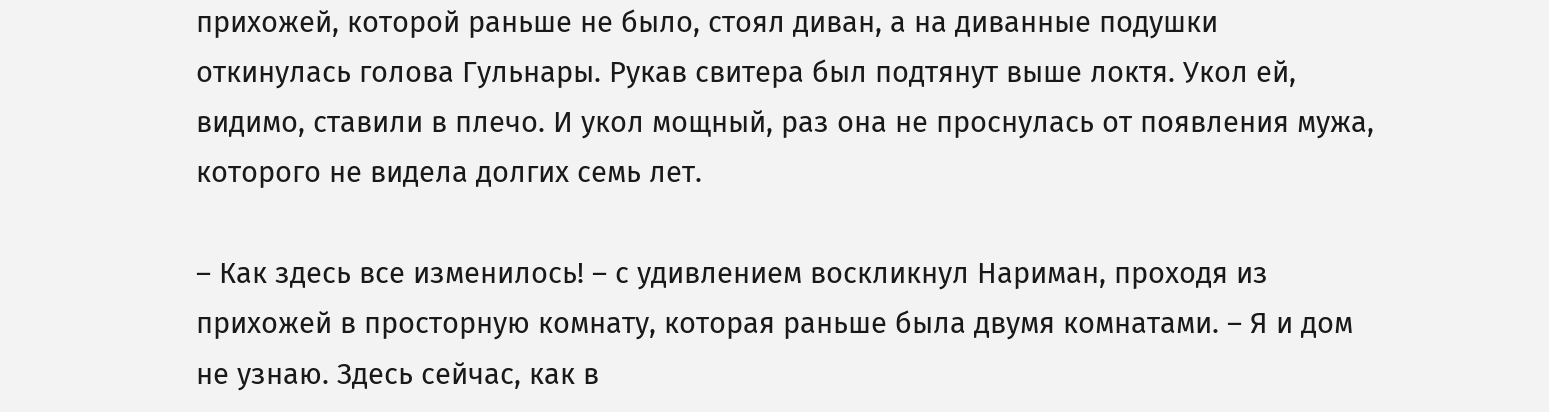прихожей, которой раньше не было, стоял диван, а на диванные подушки откинулась голова Гульнары. Рукав свитера был подтянут выше локтя. Укол ей, видимо, ставили в плечо. И укол мощный, раз она не проснулась от появления мужа, которого не видела долгих семь лет.

– Как здесь все изменилось! – с удивлением воскликнул Нариман, проходя из прихожей в просторную комнату, которая раньше была двумя комнатами. – Я и дом не узнаю. Здесь сейчас, как в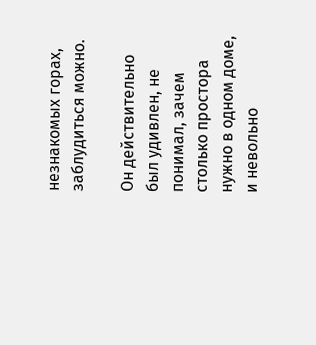незнакомых горах, заблудиться можно.

Он действительно был удивлен, не понимал, зачем столько простора нужно в одном доме, и невольно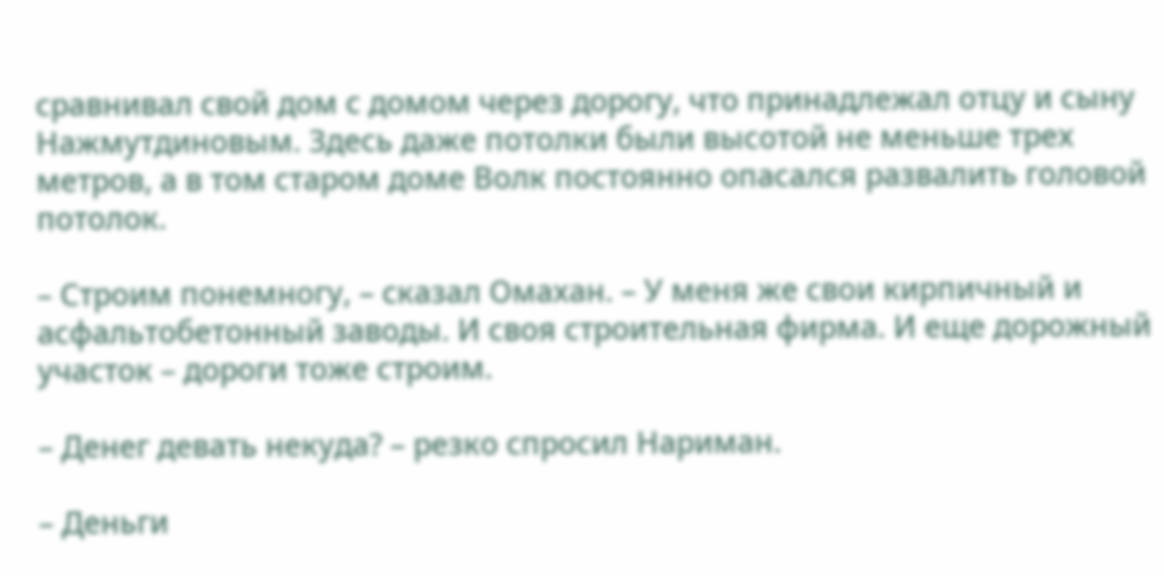сравнивал свой дом с домом через дорогу, что принадлежал отцу и сыну Нажмутдиновым. Здесь даже потолки были высотой не меньше трех метров, а в том старом доме Волк постоянно опасался развалить головой потолок.

– Строим понемногу, – сказал Омахан. – У меня же свои кирпичный и асфальтобетонный заводы. И своя строительная фирма. И еще дорожный участок – дороги тоже строим.

– Денег девать некуда? – резко спросил Нариман.

– Деньги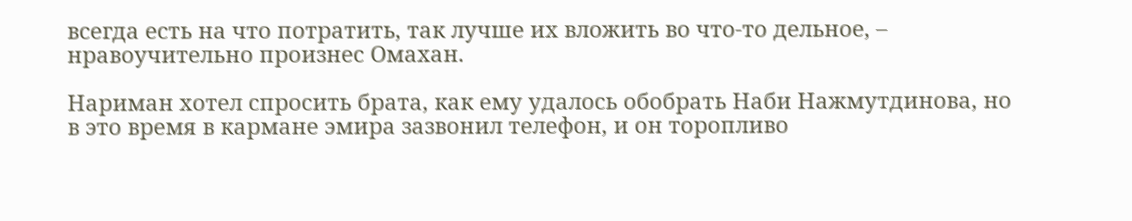всегда есть на что потратить, так лучше их вложить во что-то дельное, – нравоучительно произнес Омахан.

Нариман хотел спросить брата, как ему удалось обобрать Наби Нажмутдинова, но в это время в кармане эмира зазвонил телефон, и он торопливо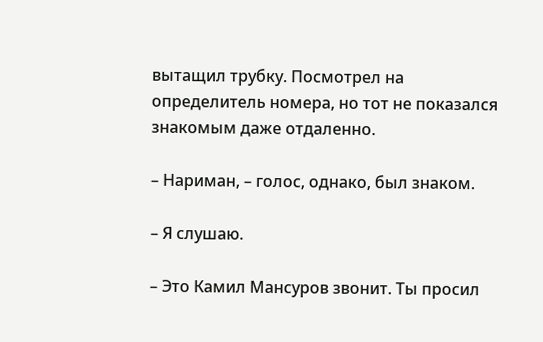вытащил трубку. Посмотрел на определитель номера, но тот не показался знакомым даже отдаленно.

– Нариман, – голос, однако, был знаком.

– Я слушаю.

– Это Камил Мансуров звонит. Ты просил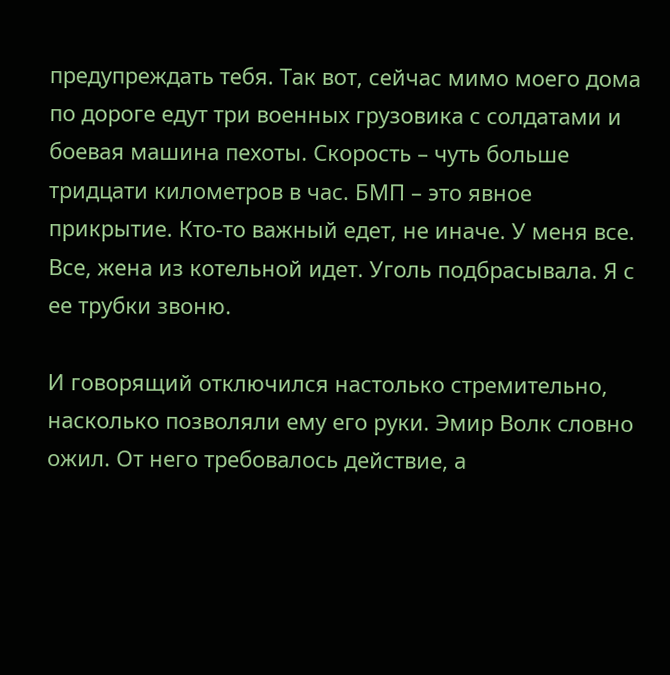предупреждать тебя. Так вот, сейчас мимо моего дома по дороге едут три военных грузовика с солдатами и боевая машина пехоты. Скорость – чуть больше тридцати километров в час. БМП – это явное прикрытие. Кто-то важный едет, не иначе. У меня все. Все, жена из котельной идет. Уголь подбрасывала. Я с ее трубки звоню.

И говорящий отключился настолько стремительно, насколько позволяли ему его руки. Эмир Волк словно ожил. От него требовалось действие, а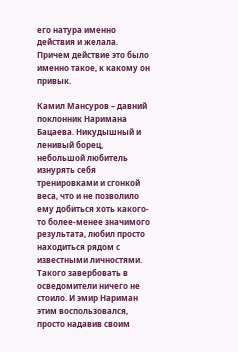его натура именно действия и желала. Причем действие это было именно такое, к какому он привык.

Камил Мансуров – давний поклонник Наримана Бацаева. Никудышный и ленивый борец, небольшой любитель изнурять себя тренировками и сгонкой веса, что и не позволило ему добиться хоть какого-то более-менее значимого результата, любил просто находиться рядом с известными личностями. Такого завербовать в осведомители ничего не стоило. И эмир Нариман этим воспользовался, просто надавив своим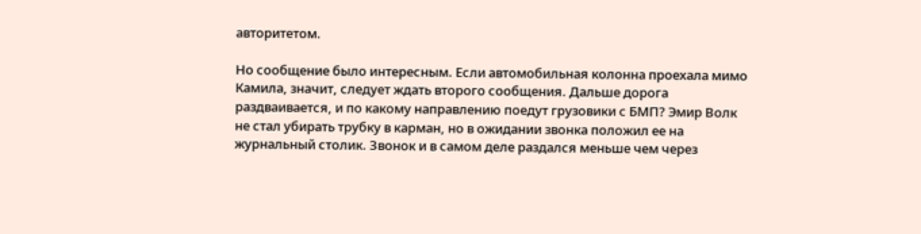авторитетом.

Но сообщение было интересным. Если автомобильная колонна проехала мимо Камила, значит, следует ждать второго сообщения. Дальше дорога раздваивается, и по какому направлению поедут грузовики с БМП? Эмир Волк не стал убирать трубку в карман, но в ожидании звонка положил ее на журнальный столик. Звонок и в самом деле раздался меньше чем через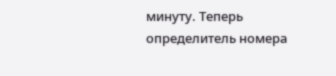минуту. Теперь определитель номера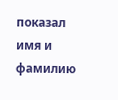показал имя и фамилию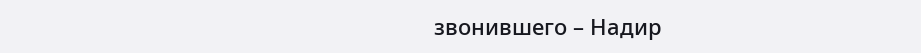звонившего – Надир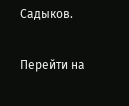Садыков.

Перейти на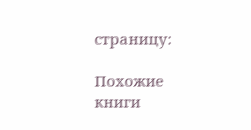страницу:

Похожие книги